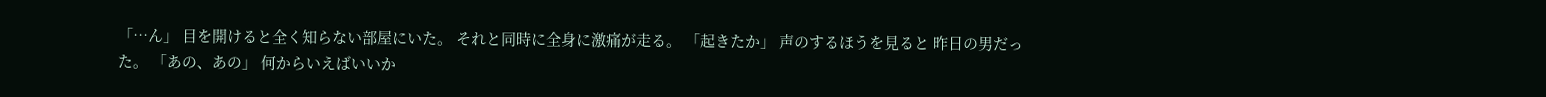「…ん」 目を開けると全く知らない部屋にいた。 それと同時に全身に激痛が走る。 「起きたか」 声のするほうを見ると 昨日の男だった。 「あの、あの」 何からいえばいいか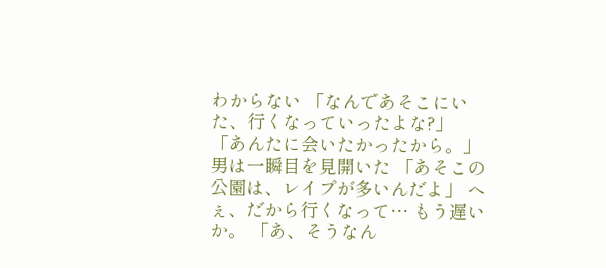わからない 「なんであそこにいた、行くなっていったよな?」 「あんたに会いたかったから。」 男は一瞬目を見開いた 「あそこの公園は、レイプが多いんだよ」 へぇ、だから行くなって… もう遅いか。 「あ、そうなん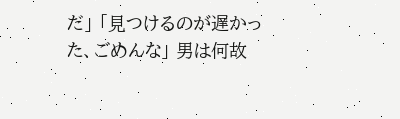だ」 「見つけるのが遅かった、ごめんな」 男は何故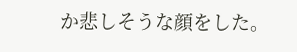か悲しそうな顔をした。